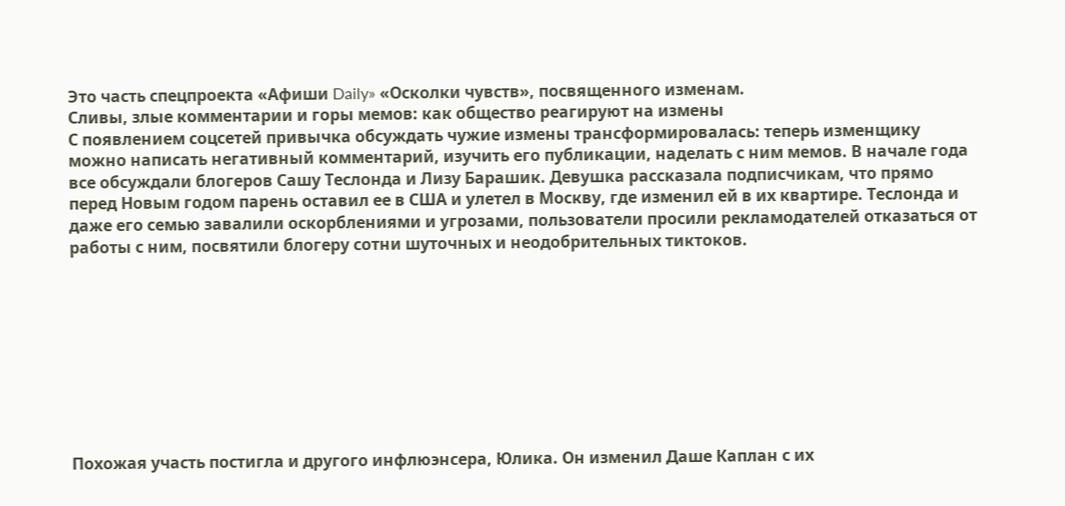Это часть спецпроекта «Афиши Daily» «Осколки чувств», посвященного изменам.
Сливы, злые комментарии и горы мемов: как общество реагируют на измены
С появлением соцсетей привычка обсуждать чужие измены трансформировалась: теперь изменщику можно написать негативный комментарий, изучить его публикации, наделать с ним мемов. В начале года все обсуждали блогеров Сашу Теслонда и Лизу Барашик. Девушка рассказала подписчикам, что прямо перед Новым годом парень оставил ее в США и улетел в Москву, где изменил ей в их квартире. Теслонда и даже его семью завалили оскорблениями и угрозами, пользователи просили рекламодателей отказаться от работы с ним, посвятили блогеру сотни шуточных и неодобрительных тиктоков.









Похожая участь постигла и другого инфлюэнсера, Юлика. Он изменил Даше Каплан с их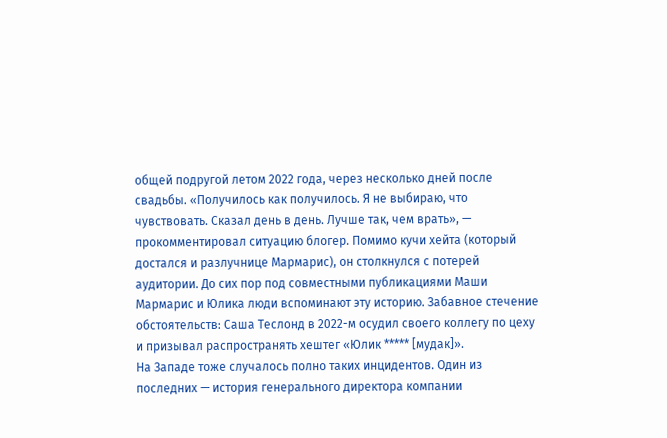общей подругой летом 2022 года, через несколько дней после свадьбы. «Получилось как получилось. Я не выбираю, что чувствовать. Сказал день в день. Лучше так, чем врать», — прокомментировал ситуацию блогер. Помимо кучи хейта (который достался и разлучнице Мармарис), он столкнулся с потерей аудитории. До сих пор под совместными публикациями Маши Мармарис и Юлика люди вспоминают эту историю. Забавное стечение обстоятельств: Саша Теслонд в 2022-м осудил своего коллегу по цеху и призывал распространять хештег «Юлик ***** [мудак]».
На Западе тоже случалось полно таких инцидентов. Один из последних — история генерального директора компании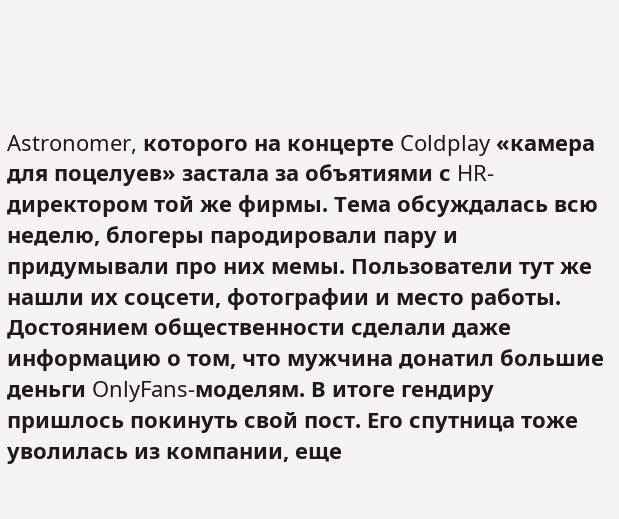Astronomer, которого на концерте Coldplay «камера для поцелуев» застала за объятиями с HR-директором той же фирмы. Тема обсуждалась всю неделю, блогеры пародировали пару и придумывали про них мемы. Пользователи тут же нашли их соцсети, фотографии и место работы. Достоянием общественности сделали даже информацию о том, что мужчина донатил большие деньги OnlyFans-моделям. В итоге гендиру пришлось покинуть свой пост. Его спутница тоже уволилась из компании, еще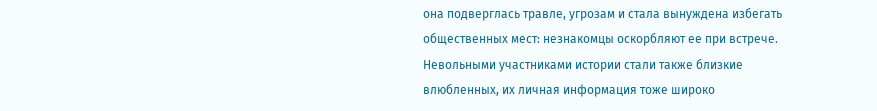она подверглась травле, угрозам и стала вынуждена избегать общественных мест: незнакомцы оскорбляют ее при встрече. Невольными участниками истории стали также близкие влюбленных, их личная информация тоже широко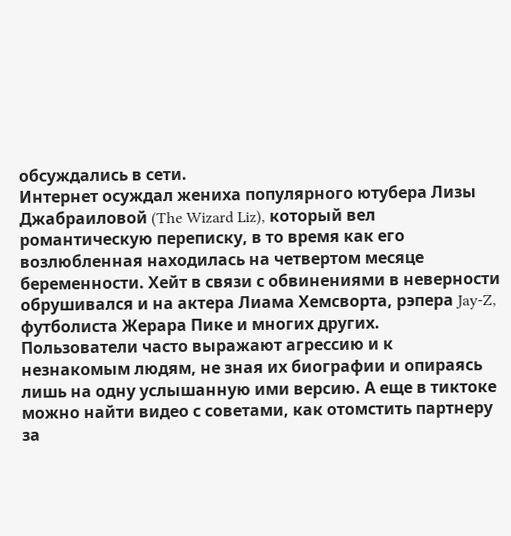обсуждались в сети.
Интернет осуждал жениха популярного ютубера Лизы Джабраиловой (The Wizard Liz), который вел романтическую переписку, в то время как его возлюбленная находилась на четвертом месяце беременности. Хейт в связи с обвинениями в неверности обрушивался и на актера Лиама Хемсворта, рэпера Jay-Z, футболиста Жерара Пике и многих других.
Пользователи часто выражают агрессию и к незнакомым людям, не зная их биографии и опираясь лишь на одну услышанную ими версию. А еще в тиктоке можно найти видео с советами, как отомстить партнеру за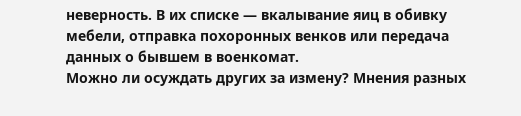неверность. В их списке — вкалывание яиц в обивку мебели, отправка похоронных венков или передача данных о бывшем в военкомат.
Можно ли осуждать других за измену? Мнения разных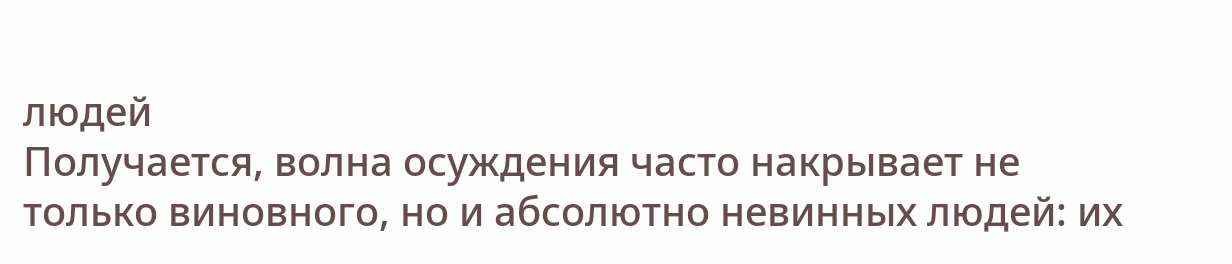людей
Получается, волна осуждения часто накрывает не только виновного, но и абсолютно невинных людей: их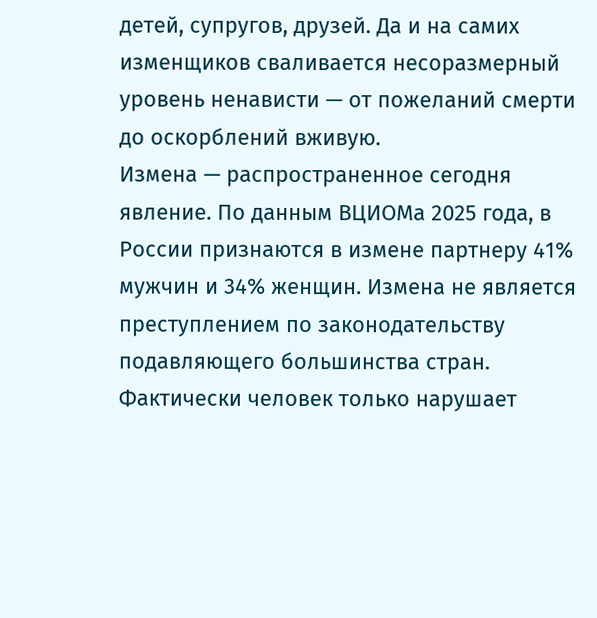детей, супругов, друзей. Да и на самих изменщиков сваливается несоразмерный уровень ненависти — от пожеланий смерти до оскорблений вживую.
Измена — распространенное сегодня явление. По данным ВЦИОМа 2025 года, в России признаются в измене партнеру 41% мужчин и 34% женщин. Измена не является преступлением по законодательству подавляющего большинства стран. Фактически человек только нарушает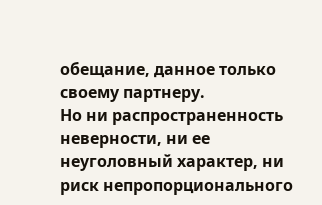обещание, данное только своему партнеру.
Но ни распространенность неверности, ни ее неуголовный характер, ни риск непропорционального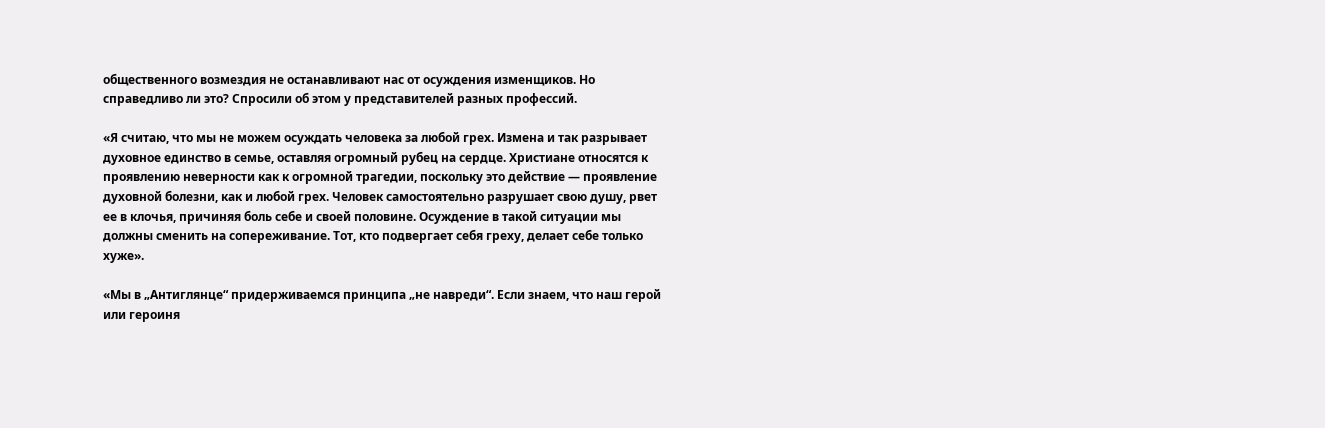общественного возмездия не останавливают нас от осуждения изменщиков. Но справедливо ли это? Спросили об этом у представителей разных профессий.

«Я считаю, что мы не можем осуждать человека за любой грех. Измена и так разрывает духовное единство в семье, оставляя огромный рубец на сердце. Христиане относятся к проявлению неверности как к огромной трагедии, поскольку это действие — проявление духовной болезни, как и любой грех. Человек самостоятельно разрушает свою душу, рвет ее в клочья, причиняя боль себе и своей половине. Осуждение в такой ситуации мы должны сменить на сопереживание. Тот, кто подвергает себя греху, делает себе только хуже».

«Мы в „Антиглянце“ придерживаемся принципа „не навреди“. Если знаем, что наш герой или героиня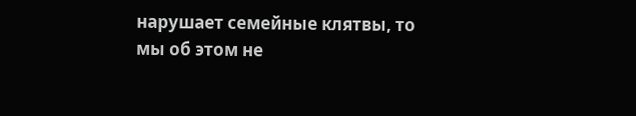нарушает семейные клятвы, то мы об этом не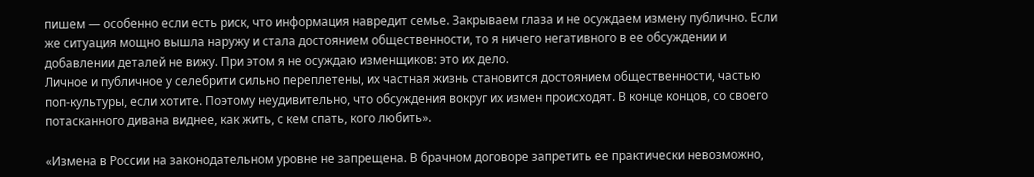пишем — особенно если есть риск, что информация навредит семье. Закрываем глаза и не осуждаем измену публично. Если же ситуация мощно вышла наружу и стала достоянием общественности, то я ничего негативного в ее обсуждении и добавлении деталей не вижу. При этом я не осуждаю изменщиков: это их дело.
Личное и публичное у селебрити сильно переплетены, их частная жизнь становится достоянием общественности, частью поп-культуры, если хотите. Поэтому неудивительно, что обсуждения вокруг их измен происходят. В конце концов, со своего потасканного дивана виднее, как жить, с кем спать, кого любить».

«Измена в России на законодательном уровне не запрещена. В брачном договоре запретить ее практически невозможно,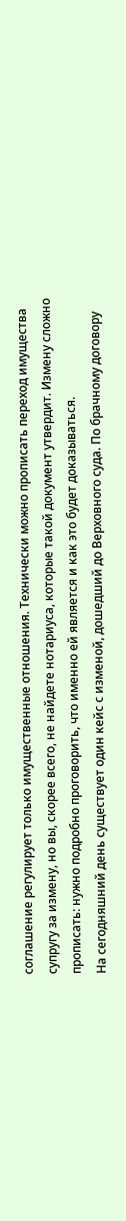соглашение регулирует только имущественные отношения. Технически можно прописать переход имущества супругу за измену, но вы, скорее всего, не найдете нотариуса, которые такой документ утвердит. Измену сложно прописать: нужно подробно проговорить, что именно ей является и как это будет доказываться.
На сегодняшний день существует один кейс с изменой, дошедший до Верховного суда. По брачному договору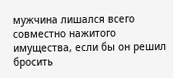мужчина лишался всего совместно нажитого имущества, если бы он решил бросить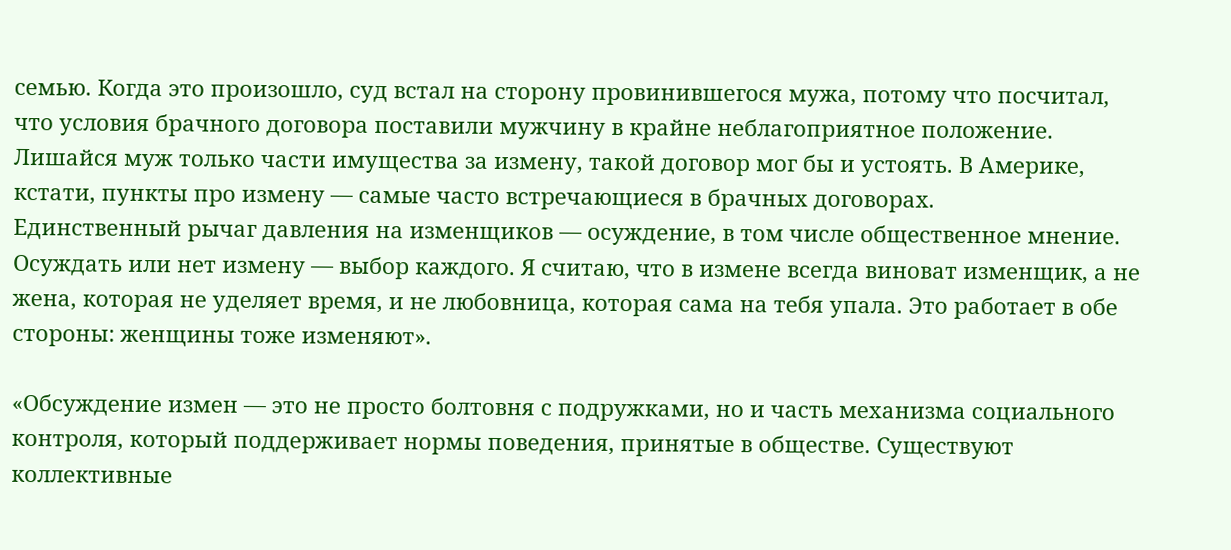семью. Когда это произошло, суд встал на сторону провинившегося мужа, потому что посчитал, что условия брачного договора поставили мужчину в крайне неблагоприятное положение. Лишайся муж только части имущества за измену, такой договор мог бы и устоять. В Америке, кстати, пункты про измену — самые часто встречающиеся в брачных договорах.
Единственный рычаг давления на изменщиков — осуждение, в том числе общественное мнение. Осуждать или нет измену — выбор каждого. Я считаю, что в измене всегда виноват изменщик, а не жена, которая не уделяет время, и не любовница, которая сама на тебя упала. Это работает в обе стороны: женщины тоже изменяют».

«Обсуждение измен — это не просто болтовня с подружками, но и часть механизма социального контроля, который поддерживает нормы поведения, принятые в обществе. Существуют коллективные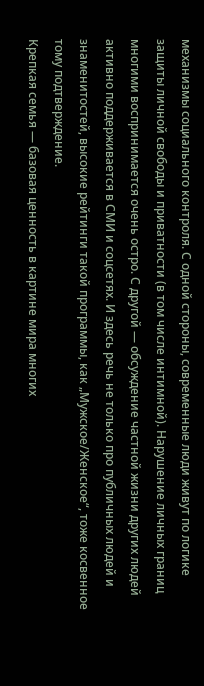механизмы социального контроля. С одной стороны, современные люди живут по логике защиты личной свободы и приватности (в том числе интимной). Нарушение личных границ многими воспринимается очень остро. С другой — обсуждение частной жизни других людей активно поддерживается в СМИ и соцсетях. И здесь речь не только про публичных людей и знаменитостей, высокие рейтинги такой программы, как „Мужское/Женское“, тоже косвенное тому подтверждение.
Крепкая семья — базовая ценность в картине мира многих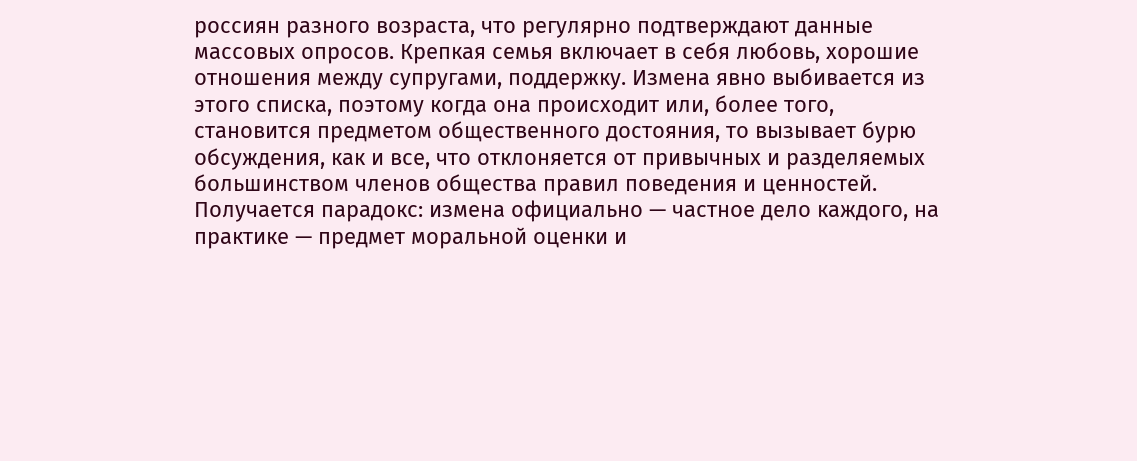россиян разного возраста, что регулярно подтверждают данные массовых опросов. Крепкая семья включает в себя любовь, хорошие отношения между супругами, поддержку. Измена явно выбивается из этого списка, поэтому когда она происходит или, более того, становится предметом общественного достояния, то вызывает бурю обсуждения, как и все, что отклоняется от привычных и разделяемых большинством членов общества правил поведения и ценностей.
Получается парадокс: измена официально — частное дело каждого, на практике — предмет моральной оценки и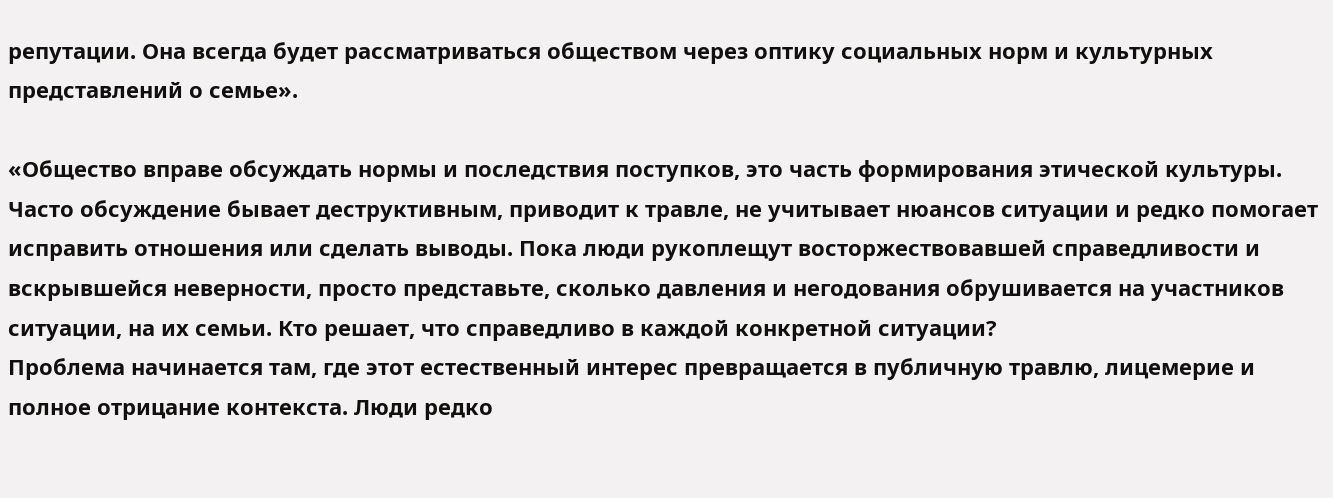репутации. Она всегда будет рассматриваться обществом через оптику социальных норм и культурных представлений о семье».

«Общество вправе обсуждать нормы и последствия поступков, это часть формирования этической культуры.
Часто обсуждение бывает деструктивным, приводит к травле, не учитывает нюансов ситуации и редко помогает исправить отношения или сделать выводы. Пока люди рукоплещут восторжествовавшей справедливости и вскрывшейся неверности, просто представьте, сколько давления и негодования обрушивается на участников ситуации, на их семьи. Кто решает, что справедливо в каждой конкретной ситуации?
Проблема начинается там, где этот естественный интерес превращается в публичную травлю, лицемерие и полное отрицание контекста. Люди редко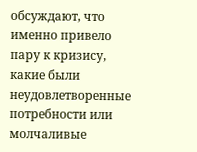обсуждают, что именно привело пару к кризису, какие были неудовлетворенные потребности или молчаливые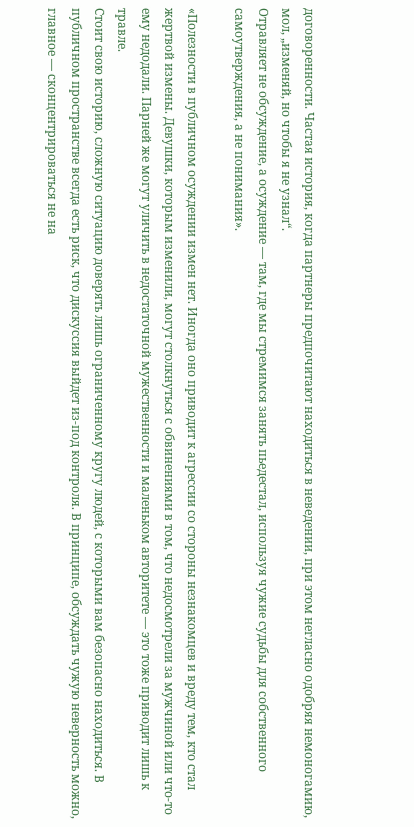договоренности. Частая история, когда партнеры предпочитают находиться в неведении, при этом негласно одобряя немоногамию, мол, „изменяй, но чтобы я не узнал“.
Отравляет не обсуждение, а осуждение — там, где мы стремимся занять пьедестал, используя чужие судьбы для собственного самоутверждения, а не понимания».

«Полезности в публичном осуждении измен нет. Иногда оно приводит к агрессии со стороны незнакомцев и вреду тем, кто стал жертвой измены. Девушки, которым изменили, могут столкнуться с обвинениями в том, что недосмотрели за мужчиной или что-то ему недодали. Парней же могут уличить в недостаточной мужественности и маленьком авторитете — это тоже приводит лишь к травле.
Стоит свою историю, сложную ситуацию доверять лишь ограниченному кругу людей, с которыми вам безопасно находиться. В публичном пространстве всегда есть риск, что дискуссия выйдет из-под контроля. В принципе, обсуждать чужую неверность можно, главное — сконцентрироваться не на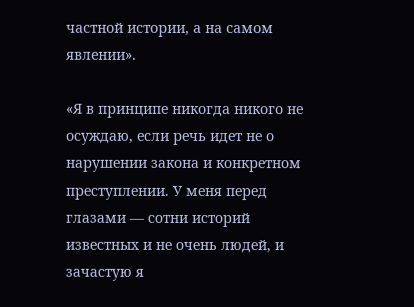частной истории, а на самом явлении».

«Я в принципе никогда никого не осуждаю, если речь идет не о нарушении закона и конкретном преступлении. У меня перед глазами — сотни историй известных и не очень людей, и зачастую я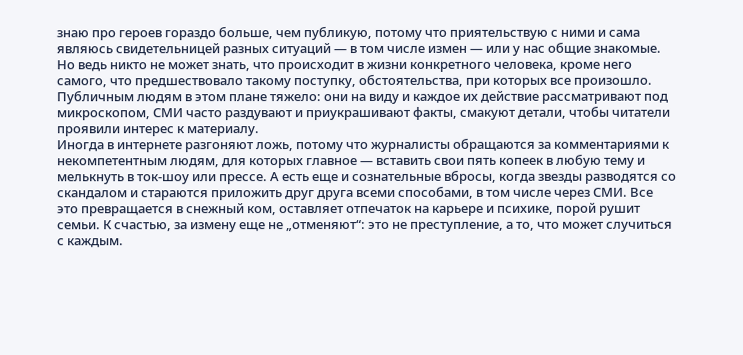знаю про героев гораздо больше, чем публикую, потому что приятельствую с ними и сама являюсь свидетельницей разных ситуаций — в том числе измен — или у нас общие знакомые. Но ведь никто не может знать, что происходит в жизни конкретного человека, кроме него самого, что предшествовало такому поступку, обстоятельства, при которых все произошло. Публичным людям в этом плане тяжело: они на виду и каждое их действие рассматривают под микроскопом, СМИ часто раздувают и приукрашивают факты, смакуют детали, чтобы читатели проявили интерес к материалу.
Иногда в интернете разгоняют ложь, потому что журналисты обращаются за комментариями к некомпетентным людям, для которых главное — вставить свои пять копеек в любую тему и мелькнуть в ток-шоу или прессе. А есть еще и сознательные вбросы, когда звезды разводятся со скандалом и стараются приложить друг друга всеми способами, в том числе через СМИ. Все это превращается в снежный ком, оставляет отпечаток на карьере и психике, порой рушит семьи. К счастью, за измену еще не „отменяют“: это не преступление, а то, что может случиться с каждым.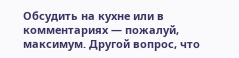Обсудить на кухне или в комментариях — пожалуй, максимум. Другой вопрос, что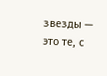звезды — это те, с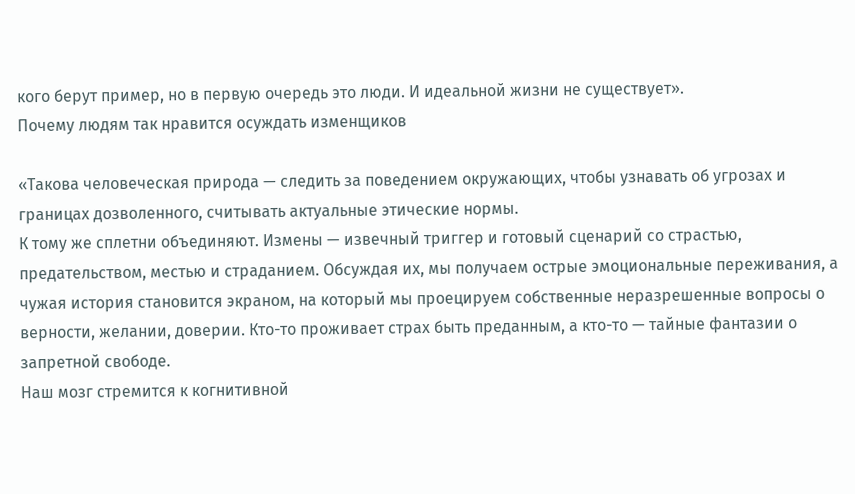кого берут пример, но в первую очередь это люди. И идеальной жизни не существует».
Почему людям так нравится осуждать изменщиков

«Такова человеческая природа — следить за поведением окружающих, чтобы узнавать об угрозах и границах дозволенного, считывать актуальные этические нормы.
К тому же сплетни объединяют. Измены — извечный триггер и готовый сценарий со страстью, предательством, местью и страданием. Обсуждая их, мы получаем острые эмоциональные переживания, а чужая история становится экраном, на который мы проецируем собственные неразрешенные вопросы о верности, желании, доверии. Кто-то проживает страх быть преданным, а кто-то — тайные фантазии о запретной свободе.
Наш мозг стремится к когнитивной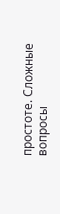простоте. Сложные вопросы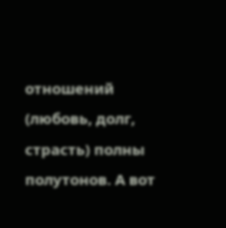отношений (любовь, долг, страсть) полны полутонов. А вот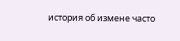история об измене часто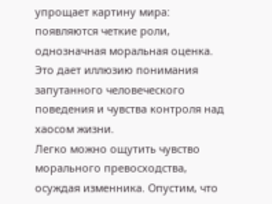упрощает картину мира: появляются четкие роли, однозначная моральная оценка. Это дает иллюзию понимания запутанного человеческого поведения и чувства контроля над хаосом жизни.
Легко можно ощутить чувство морального превосходства, осуждая изменника. Опустим, что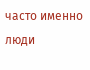часто именно люди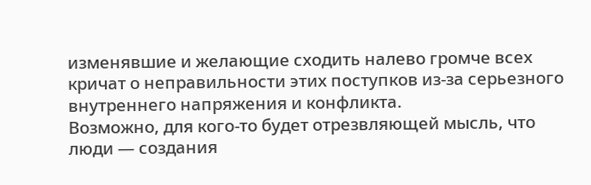изменявшие и желающие сходить налево громче всех кричат о неправильности этих поступков из-за серьезного внутреннего напряжения и конфликта.
Возможно, для кого-то будет отрезвляющей мысль, что люди — создания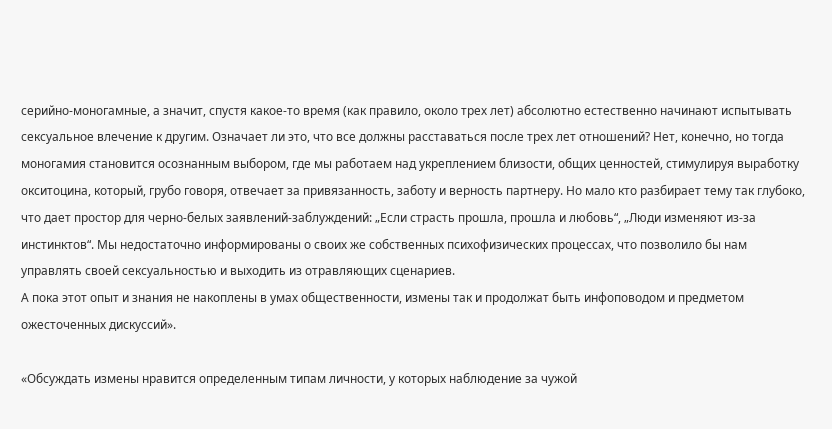серийно-моногамные, а значит, спустя какое-то время (как правило, около трех лет) абсолютно естественно начинают испытывать сексуальное влечение к другим. Означает ли это, что все должны расставаться после трех лет отношений? Нет, конечно, но тогда моногамия становится осознанным выбором, где мы работаем над укреплением близости, общих ценностей, стимулируя выработку окситоцина, который, грубо говоря, отвечает за привязанность, заботу и верность партнеру. Но мало кто разбирает тему так глубоко, что дает простор для черно-белых заявлений-заблуждений: „Если страсть прошла, прошла и любовь“, „Люди изменяют из-за инстинктов“. Мы недостаточно информированы о своих же собственных психофизических процессах, что позволило бы нам управлять своей сексуальностью и выходить из отравляющих сценариев.
А пока этот опыт и знания не накоплены в умах общественности, измены так и продолжат быть инфоповодом и предметом ожесточенных дискуссий».

«Обсуждать измены нравится определенным типам личности, у которых наблюдение за чужой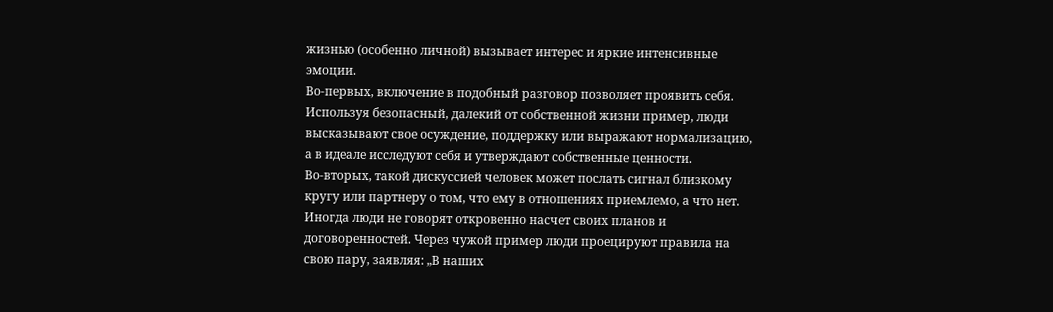жизнью (особенно личной) вызывает интерес и яркие интенсивные эмоции.
Во-первых, включение в подобный разговор позволяет проявить себя. Используя безопасный, далекий от собственной жизни пример, люди высказывают свое осуждение, поддержку или выражают нормализацию, а в идеале исследуют себя и утверждают собственные ценности.
Во-вторых, такой дискуссией человек может послать сигнал близкому кругу или партнеру о том, что ему в отношениях приемлемо, а что нет. Иногда люди не говорят откровенно насчет своих планов и договоренностей. Через чужой пример люди проецируют правила на свою пару, заявляя: „В наших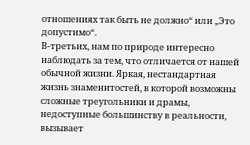отношениях так быть не должно“ или „Это допустимо“.
В-третьих, нам по природе интересно наблюдать за тем, что отличается от нашей обычной жизни. Яркая, нестандартная жизнь знаменитостей, в которой возможны сложные треугольники и драмы, недоступные большинству в реальности, вызывает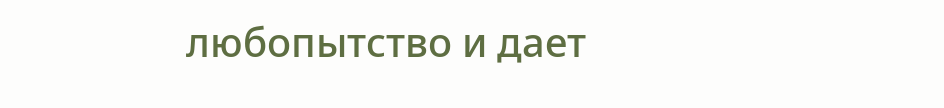любопытство и дает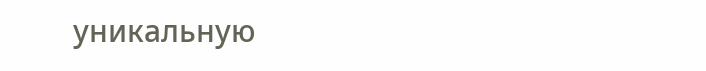уникальную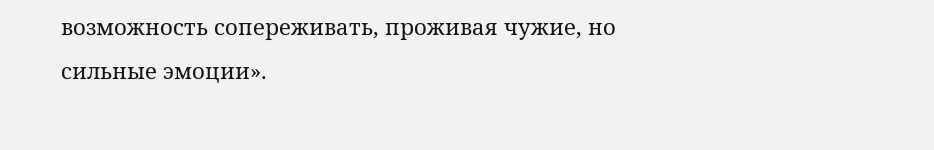возможность сопереживать, проживая чужие, но сильные эмоции».